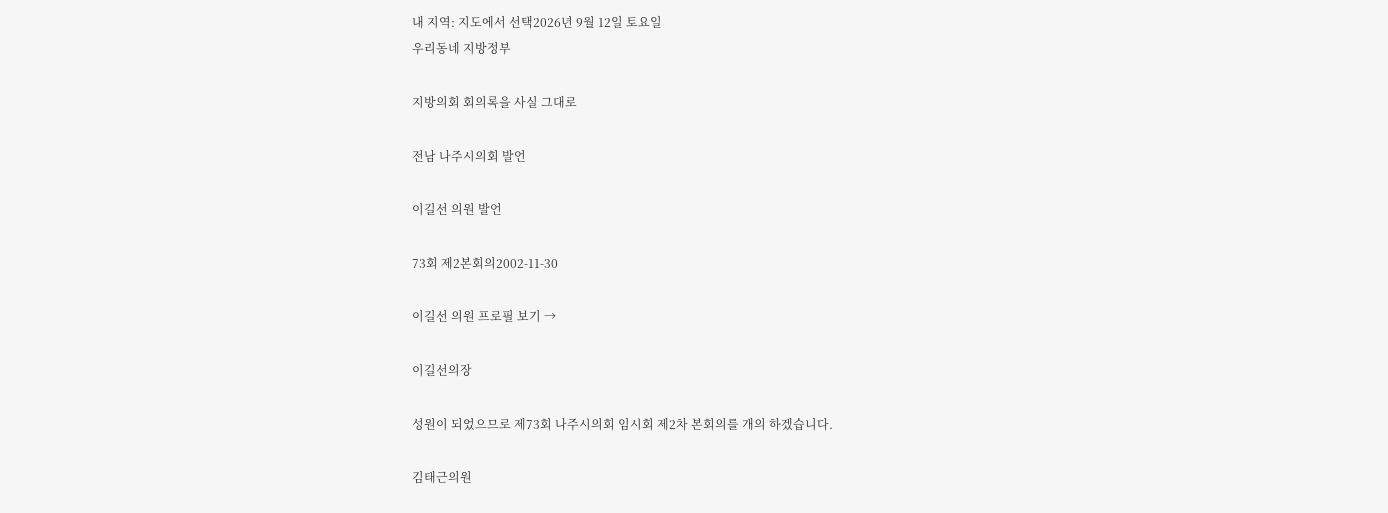내 지역: 지도에서 선택2026년 9월 12일 토요일
우리동네 지방정부

지방의회 회의록을 사실 그대로

전남 나주시의회 발언

이길선 의원 발언

73회 제2본회의2002-11-30

이길선 의원 프로필 보기 →

이길선의장

성원이 되었으므로 제73회 나주시의회 임시회 제2차 본회의를 개의 하겠습니다.

김태근의원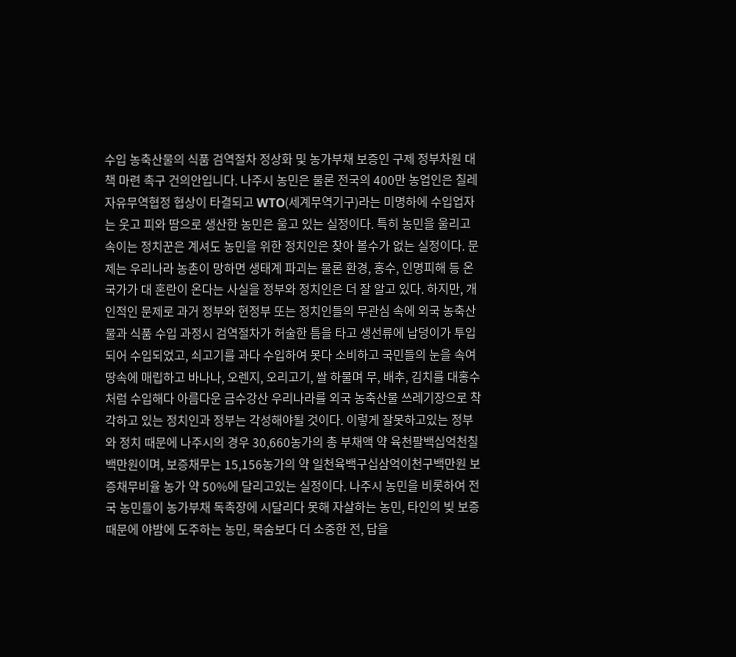수입 농축산물의 식품 검역절차 정상화 및 농가부채 보증인 구제 정부차원 대책 마련 촉구 건의안입니다. 나주시 농민은 물론 전국의 400만 농업인은 칠레 자유무역협정 협상이 타결되고 WTO(세계무역기구)라는 미명하에 수입업자는 웃고 피와 땀으로 생산한 농민은 울고 있는 실정이다. 특히 농민을 울리고 속이는 정치꾼은 계셔도 농민을 위한 정치인은 찾아 볼수가 없는 실정이다. 문제는 우리나라 농촌이 망하면 생태계 파괴는 물론 환경, 홍수, 인명피해 등 온 국가가 대 혼란이 온다는 사실을 정부와 정치인은 더 잘 알고 있다. 하지만, 개인적인 문제로 과거 정부와 현정부 또는 정치인들의 무관심 속에 외국 농축산물과 식품 수입 과정시 검역절차가 허술한 틈을 타고 생선류에 납덩이가 투입되어 수입되었고, 쇠고기를 과다 수입하여 못다 소비하고 국민들의 눈을 속여 땅속에 매립하고 바나나, 오렌지, 오리고기, 쌀 하물며 무, 배추, 김치를 대홍수처럼 수입해다 아름다운 금수강산 우리나라를 외국 농축산물 쓰레기장으로 착각하고 있는 정치인과 정부는 각성해야될 것이다. 이렇게 잘못하고있는 정부와 정치 때문에 나주시의 경우 30,660농가의 총 부채액 약 육천팔백십억천칠백만원이며, 보증채무는 15,156농가의 약 일천육백구십삼억이천구백만원 보증채무비율 농가 약 50%에 달리고있는 실정이다. 나주시 농민을 비롯하여 전국 농민들이 농가부채 독촉장에 시달리다 못해 자살하는 농민, 타인의 빚 보증 때문에 야밤에 도주하는 농민, 목숨보다 더 소중한 전, 답을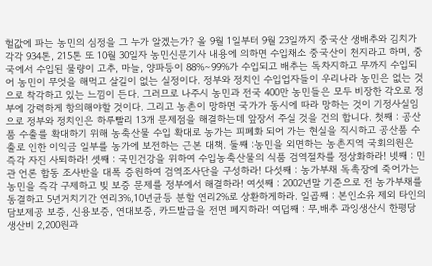헐값에 파는 농민의 심정을 그 누가 알겠는가? 올 9월 1일부터 9월 23일까지 중국산 생배추와 김치가 각각 934톤, 215톤 또 10월 30일자 농민신문기사 내용에 의하면 수입채소 중국산이 천지라고 하며, 중국에서 수입된 물량이 고추, 마늘, 양파등이 88%∼99%가 수입되고 배추는 독차지하고 무까지 수입되어 농민이 무엇을 해먹고 살길이 없는 실정이다. 정부와 정치인 수입업자들이 우리나라 농민은 없는 것으로 착각하고 있는 느낌이 든다. 그러므로 나주시 농민과 전국 400만 농민들은 모두 비장한 각오로 정부에 강력하게 항의해야할 것이다. 그리고 농촌이 망하면 국가가 동시에 따라 망하는 것이 기정사실임으로 정부와 정치인은 하루빨리 13개 문제점을 해결하는데 앞장서 주실 것을 건의 합니다. 첫째 : 공산품 수출를 확대하기 위해 농축산물 수입 확대로 농가는 피폐화 되어 가는 현실을 직시하고 공산품 수출로 인한 이익금 일부를 농가에 보전하는 근본 대책. 둘째 :농민을 외면하는 농촌지역 국회의원은 즉각 자진 사퇴하라! 셋째 : 국민건강을 위하여 수입농축산물의 식품 검역절차를 정상화하라! 넷째 : 민 관 언론 합동 조사반을 대폭 증원하여 검역조사단을 구성하라! 다섯째 : 농가부채 독촉장에 죽어가는 농민을 즉각 구제하고 빚 보증 문제를 정부에서 해결하라! 여섯째 : 2002년말 기준으로 전 농가부채를 동결하고 5년거치기간 연리3%,10년균등 분할 연리2%로 상환하게하라. 일곱째 : 본인소유 제외 타인의 담보제공 보증, 신용보증, 연대보증, 카드발급을 전면 폐지하라! 여덥째 : 무,배추 과잉생산시 한평당 생산비 2,200원과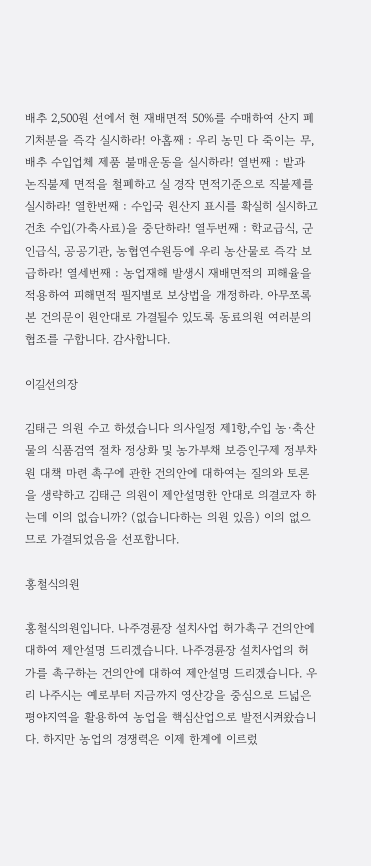배추 2,500원 선에서 현 재배면적 50%를 수매하여 산지 폐기처분을 즉각 실시하라! 아홉째 : 우리 농민 다 죽이는 무, 배추 수입업체 제품 불매운동을 실시하라! 열번째 : 밭과 논직불제 면적을 철폐하고 실 경작 면적기준으로 직불제를 실시하라! 열한번째 : 수입국 원산지 표시를 확실히 실시하고 건초 수입(가축사료)을 중단하라! 열두번째 : 학교급식, 군인급식, 공공기관, 농협연수원등에 우리 농산물로 즉각 보급하라! 열세번째 : 농업재해 발생시 재배면적의 피해율을 적용하여 피해면적 필지별로 보상법을 개정하라. 아무쪼록 본 건의문이 원안대로 가결될수 있도록 동료의원 여러분의 협조를 구합니다. 감사합니다.

이길선의장

김태근 의원 수고 하셨습니다 의사일정 제1항,수입 농·축산물의 식품검역 절차 정상화 및 농가부채 보증인구제 정부차원 대책 마련 촉구에 관한 건의안에 대하여는 질의와 토론을 생략하고 김태근 의원이 제안설명한 안대로 의결코자 하는데 이의 없습니까? (없습니다하는 의원 있음) 이의 없으므로 가결되었음을 선포합니다.

홍철식의원

홍철식의원입니다. 나주경륜장 설치사업 허가촉구 건의안에 대하여 제안설명 드리겠습니다. 나주경륜장 설치사업의 허가를 촉구하는 건의안에 대하여 제안설명 드리겠습니다. 우리 나주시는 예로부터 지금까지 영산강을 중심으로 드넓은 평야지역을 활용하여 농업을 핵심산업으로 발전시켜왔습니다. 하지만 농업의 경쟁력은 이제 한계에 이르렀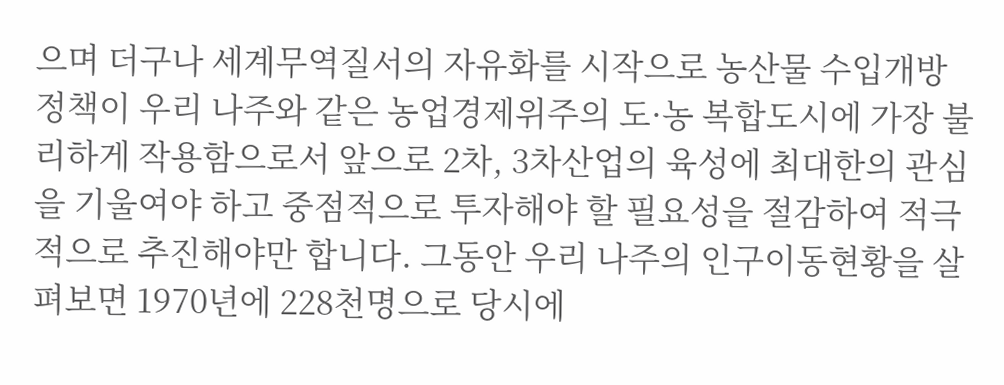으며 더구나 세계무역질서의 자유화를 시작으로 농산물 수입개방 정책이 우리 나주와 같은 농업경제위주의 도·농 복합도시에 가장 불리하게 작용함으로서 앞으로 2차, 3차산업의 육성에 최대한의 관심을 기울여야 하고 중점적으로 투자해야 할 필요성을 절감하여 적극적으로 추진해야만 합니다. 그동안 우리 나주의 인구이동현황을 살펴보면 1970년에 228천명으로 당시에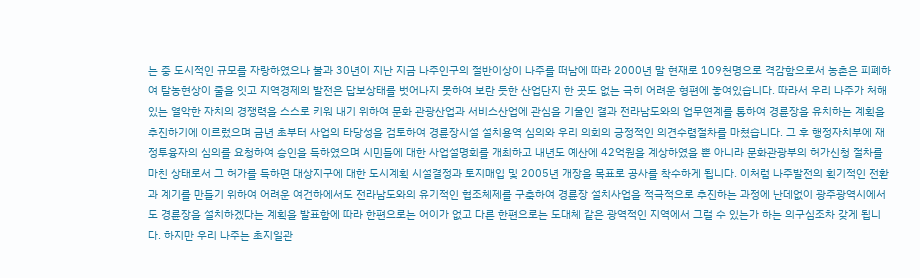는 중 도시적인 규모를 자랑하였으나 불과 30년이 지난 지금 나주인구의 절반이상이 나주를 떠남에 따라 2000년 말 현재로 109천명으로 격감함으로서 농촌은 피폐하여 탈농현상이 줄을 잇고 지역경제의 발전은 답보상태를 벗어나지 못하여 보란 듯한 산업단지 한 곳도 없는 극히 어려운 형편에 놓여있습니다. 따라서 우리 나주가 처해 있는 열악한 자치의 경쟁력을 스스로 키워 내기 위하여 문화 관광산업과 서비스산업에 관심을 기울인 결과 전라남도와의 업무연계를 통하여 경륜장을 유치하는 계획을 추진하기에 이르렀으며 금년 초부터 사업의 타당성을 검토하여 경륜장시설 설치용역 심의와 우리 의회의 긍정적인 의견수렴절차를 마쳤습니다. 그 후 행정자치부에 재정투융자의 심의를 요청하여 승인을 득하였으며 시민들에 대한 사업설명회를 개최하고 내년도 예산에 42억원을 계상하였을 뿐 아니라 문화관광부의 허가신청 절차를 마친 상태로서 그 허가를 득하면 대상지구에 대한 도시계획 시설결정과 토지매입 및 2005년 개장을 목표로 공사를 착수하게 됩니다. 이처럼 나주발전의 획기적인 전환과 계기를 만들기 위하여 어려운 여건하에서도 전라남도와의 유기적인 협조체제를 구축하여 경륜장 설치사업을 적극적으로 추진하는 과정에 난데없이 광주광역시에서도 경륜장을 설치하겠다는 계획을 발표함에 따라 한편으로는 어이가 없고 다른 한편으로는 도대체 같은 광역적인 지역에서 그럴 수 있는가 하는 의구심조차 갖게 됩니다. 하지만 우리 나주는 초지일관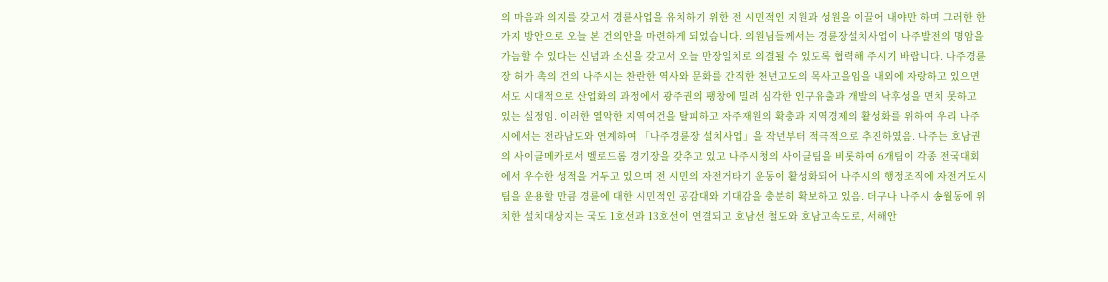의 마음과 의지를 갖고서 경륜사업을 유치하기 위한 전 시민적인 지원과 성원을 이끌어 내야만 하며 그러한 한가지 방안으로 오늘 본 건의안을 마련하게 되었습니다. 의원님들께서는 경륜장설치사업이 나주발전의 명암을 가늠할 수 있다는 신념과 소신을 갖고서 오늘 만장일치로 의결될 수 있도록 협력해 주시기 바랍니다. 나주경륜장 허가 촉의 건의 나주시는 찬란한 역사와 문화를 간직한 천년고도의 목사고을임을 내외에 자랑하고 있으면서도 시대적으로 산업화의 과정에서 광주권의 팽창에 밀려 심각한 인구유출과 개발의 낙후성을 면치 못하고 있는 실정임. 이러한 열악한 지역여건을 탈피하고 자주재원의 확충과 지역경제의 활성화를 위하여 우리 나주시에서는 전라남도와 연계하여 「나주경륜장 설치사업」을 작년부터 적극적으로 추진하였음. 나주는 호남권의 사이클메카로서 벨로드롬 경기장을 갖추고 있고 나주시청의 사이클팀을 비롯하여 6개팀이 각종 전국대회에서 우수한 성적을 거두고 있으며 전 시민의 자전거타기 운동이 활성화되어 나주시의 행정조직에 자전거도시팀을 운용할 만큼 경륜에 대한 시민적인 공감대와 기대감을 충분히 확보하고 있음. 더구나 나주시 송월동에 위치한 설치대상지는 국도 1호선과 13호선이 연결되고 호남선 철도와 호남고속도로, 서해안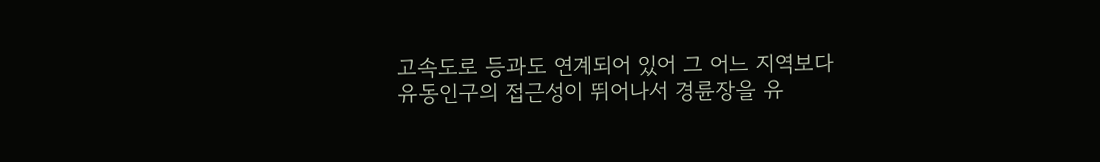고속도로 등과도 연계되어 있어 그 어느 지역보다 유동인구의 접근성이 뛰어나서 경륜장을 유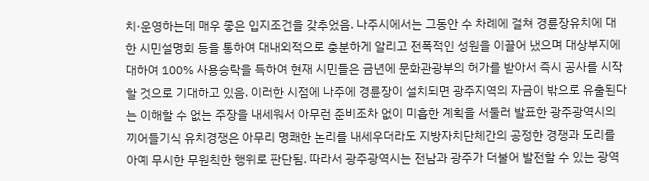치·운영하는데 매우 좋은 입지조건을 갖추었음. 나주시에서는 그동안 수 차례에 걸쳐 경륜장유치에 대한 시민설명회 등을 통하여 대내외적으로 충분하게 알리고 전폭적인 성원을 이끌어 냈으며 대상부지에 대하여 100% 사용승락을 득하여 현재 시민들은 금년에 문화관광부의 허가를 받아서 즉시 공사를 시작할 것으로 기대하고 있음. 이러한 시점에 나주에 경륜장이 설치되면 광주지역의 자금이 밖으로 유출된다는 이해할 수 없는 주장을 내세워서 아무런 준비조차 없이 미흡한 계획을 서둘러 발표한 광주광역시의 끼어들기식 유치경쟁은 아무리 명쾌한 논리를 내세우더라도 지방자치단체간의 공정한 경쟁과 도리를 아예 무시한 무원칙한 행위로 판단됨. 따라서 광주광역시는 전남과 광주가 더불어 발전할 수 있는 광역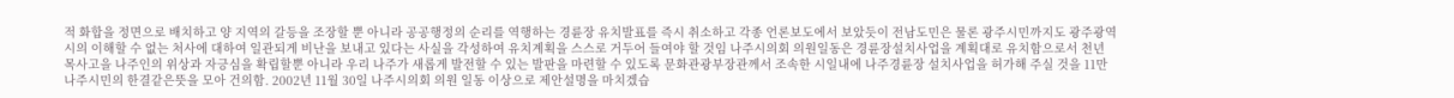적 화합을 정면으로 배치하고 양 지역의 갈등을 조장할 뿐 아니라 공공행정의 순리를 역행하는 경륜장 유치발표를 즉시 취소하고 각종 언론보도에서 보았듯이 전남도민은 물론 광주시민까지도 광주광역시의 이해할 수 없는 처사에 대하여 일관되게 비난을 보내고 있다는 사실을 각성하여 유치계획을 스스로 거두어 들여야 할 것임 나주시의회 의원일동은 경륜장설치사업을 계획대로 유치함으로서 천년 목사고을 나주인의 위상과 자긍심을 확립할뿐 아니라 우리 나주가 새롭게 발전할 수 있는 발판을 마련할 수 있도록 문화관광부장관께서 조속한 시일내에 나주경륜장 설치사업을 허가해 주실 것을 11만 나주시민의 한결같은뜻을 모아 건의함. 2002년 11월 30일 나주시의회 의원 일동 이상으로 제안설명을 마치겠습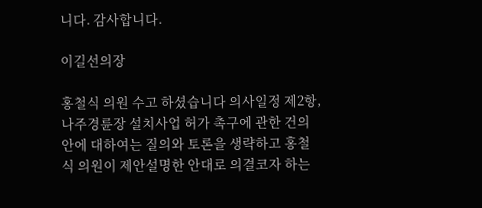니다. 감사합니다.

이길선의장

홍철식 의원 수고 하셨습니다 의사일정 제2항, 나주경륜장 설치사업 허가 촉구에 관한 건의안에 대하여는 질의와 토론을 생략하고 홍철식 의원이 제안설명한 안대로 의결코자 하는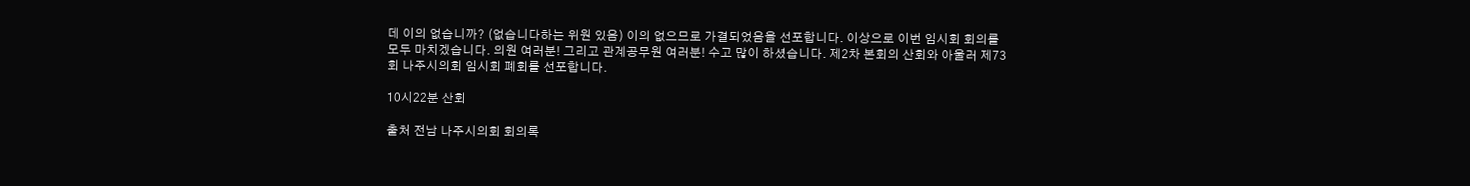데 이의 없습니까? (없습니다하는 위원 있음) 이의 없으므로 가결되었음을 선포합니다. 이상으로 이번 임시회 회의를 모두 마치겠습니다. 의원 여러분! 그리고 관계공무원 여러분! 수고 많이 하셨습니다. 제2차 본회의 산회와 아울러 제73회 나주시의회 임시회 폐회를 선포합니다.

10시22분 산회

출처 전남 나주시의회 회의록